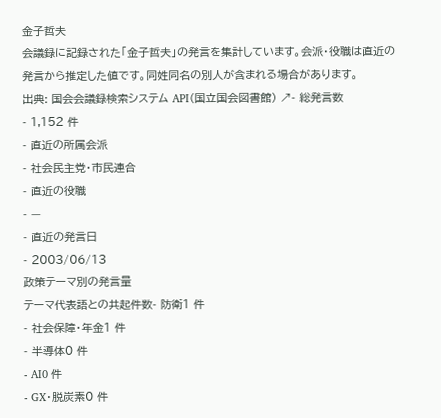金子哲夫
会議録に記録された「金子哲夫」の発言を集計しています。会派・役職は直近の発言から推定した値です。同姓同名の別人が含まれる場合があります。
出典: 国会会議録検索システム API(国立国会図書館) ↗- 総発言数
- 1,152 件
- 直近の所属会派
- 社会民主党・市民連合
- 直近の役職
- —
- 直近の発言日
- 2003/06/13
政策テーマ別の発言量
テーマ代表語との共起件数- 防衛1 件
- 社会保障・年金1 件
- 半導体0 件
- AI0 件
- GX・脱炭素0 件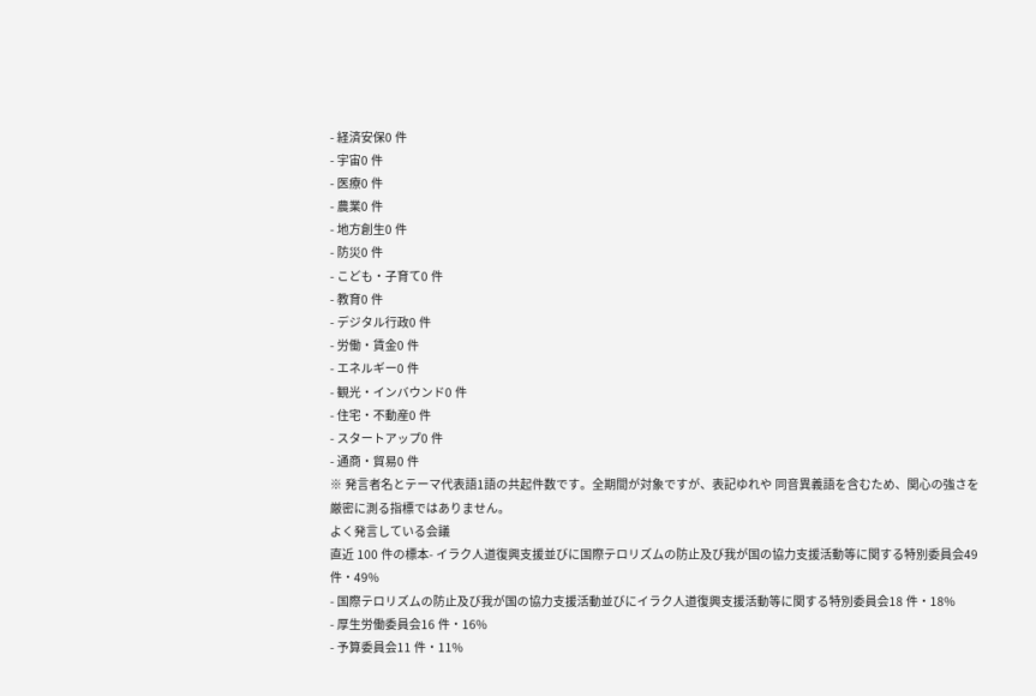- 経済安保0 件
- 宇宙0 件
- 医療0 件
- 農業0 件
- 地方創生0 件
- 防災0 件
- こども・子育て0 件
- 教育0 件
- デジタル行政0 件
- 労働・賃金0 件
- エネルギー0 件
- 観光・インバウンド0 件
- 住宅・不動産0 件
- スタートアップ0 件
- 通商・貿易0 件
※ 発言者名とテーマ代表語1語の共起件数です。全期間が対象ですが、表記ゆれや 同音異義語を含むため、関心の強さを厳密に測る指標ではありません。
よく発言している会議
直近 100 件の標本- イラク人道復興支援並びに国際テロリズムの防止及び我が国の協力支援活動等に関する特別委員会49 件・49%
- 国際テロリズムの防止及び我が国の協力支援活動並びにイラク人道復興支援活動等に関する特別委員会18 件・18%
- 厚生労働委員会16 件・16%
- 予算委員会11 件・11%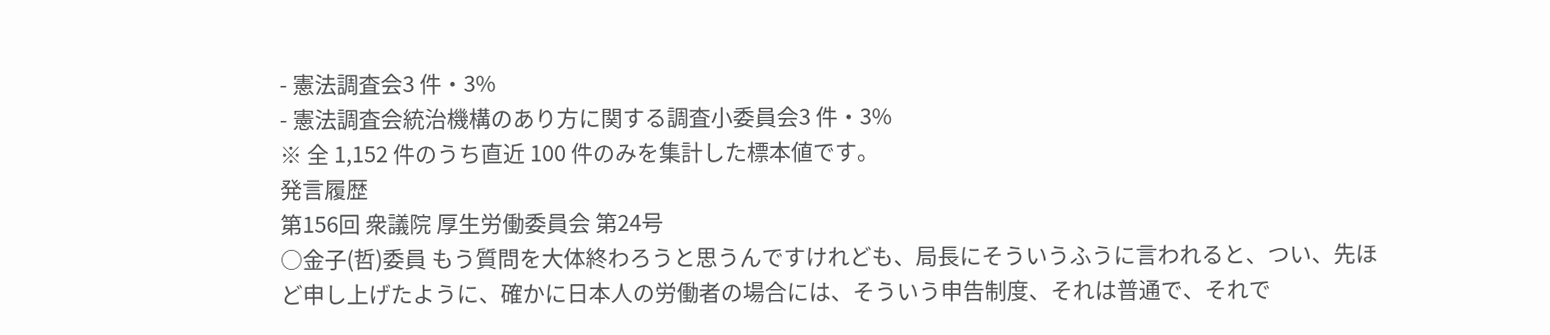- 憲法調査会3 件・3%
- 憲法調査会統治機構のあり方に関する調査小委員会3 件・3%
※ 全 1,152 件のうち直近 100 件のみを集計した標本値です。
発言履歴
第156回 衆議院 厚生労働委員会 第24号
○金子(哲)委員 もう質問を大体終わろうと思うんですけれども、局長にそういうふうに言われると、つい、先ほど申し上げたように、確かに日本人の労働者の場合には、そういう申告制度、それは普通で、それで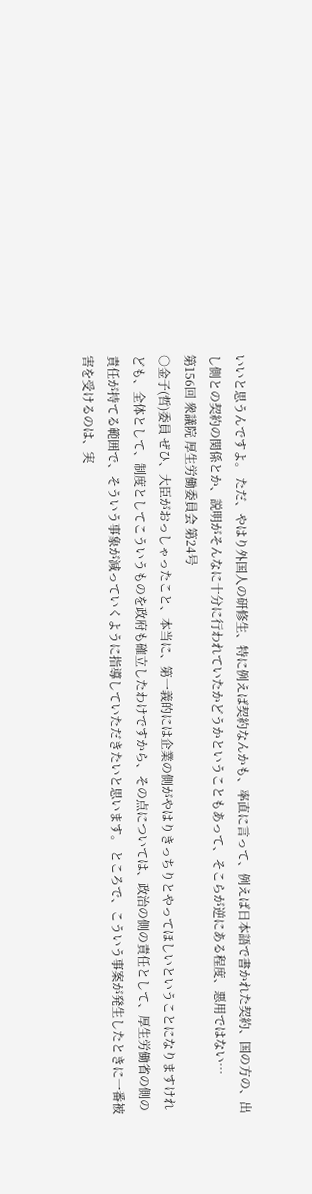いいと思うんですよ。 ただ、やはり外国人の研修生、特に例えば契約なんかも、率直に言って、例えば日本語で書かれた契約、国の方の、出し側との契約の関係とか、説明がそんなに十分に行われていたかどうかということもあって、そこらが逆にある程度、悪用ではない…
第156回 衆議院 厚生労働委員会 第24号
○金子(哲)委員 ぜひ、大臣がおっしゃったこと、本当に、第一義的には企業の側がやはりきっちりとやってほしいということになりますけれども、全体として、制度としてこういうものを政府も確立したわけですから、その点については、政治の側の責任として、厚生労働省の側の責任が持てる範囲で、そういう事象が減っていくように指導していただきたいと思います。 ところで、こういう事案が発生したときに一番被害を受けるのは、実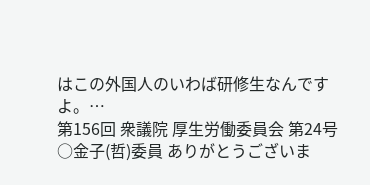はこの外国人のいわば研修生なんですよ。…
第156回 衆議院 厚生労働委員会 第24号
○金子(哲)委員 ありがとうございま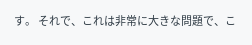す。 それで、これは非常に大きな問題で、こ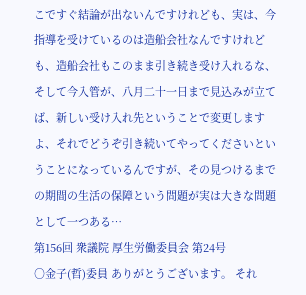こですぐ結論が出ないんですけれども、実は、今指導を受けているのは造船会社なんですけれども、造船会社もこのまま引き続き受け入れるな、そして今入管が、八月二十一日まで見込みが立てば、新しい受け入れ先ということで変更しますよ、それでどうぞ引き続いてやってくださいということになっているんですが、その見つけるまでの期間の生活の保障という問題が実は大きな問題として一つある…
第156回 衆議院 厚生労働委員会 第24号
○金子(哲)委員 ありがとうございます。 それ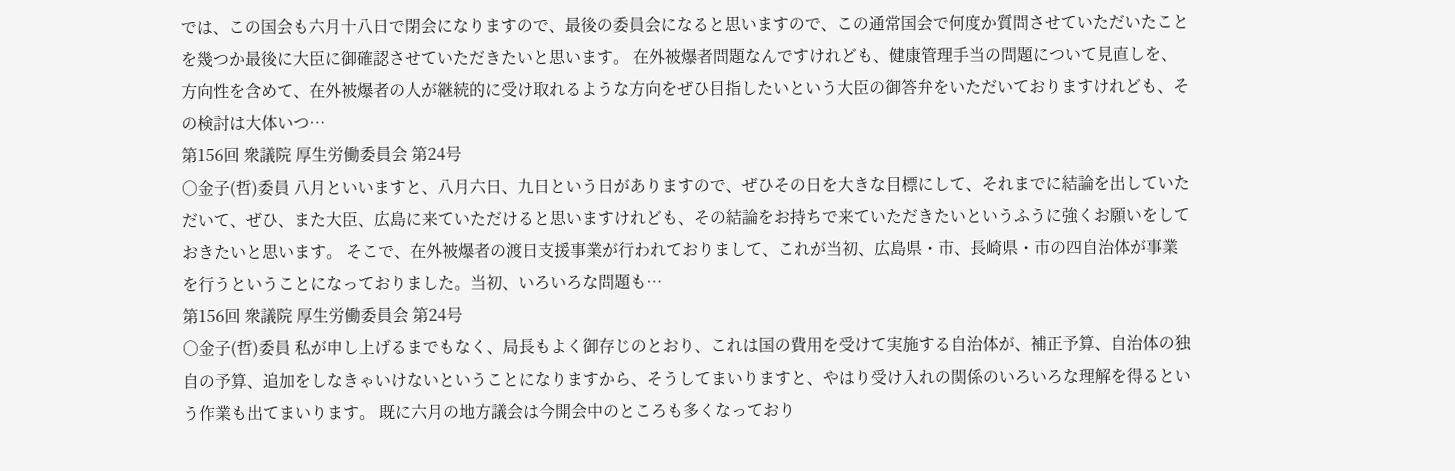では、この国会も六月十八日で閉会になりますので、最後の委員会になると思いますので、この通常国会で何度か質問させていただいたことを幾つか最後に大臣に御確認させていただきたいと思います。 在外被爆者問題なんですけれども、健康管理手当の問題について見直しを、方向性を含めて、在外被爆者の人が継続的に受け取れるような方向をぜひ目指したいという大臣の御答弁をいただいておりますけれども、その検討は大体いつ…
第156回 衆議院 厚生労働委員会 第24号
○金子(哲)委員 八月といいますと、八月六日、九日という日がありますので、ぜひその日を大きな目標にして、それまでに結論を出していただいて、ぜひ、また大臣、広島に来ていただけると思いますけれども、その結論をお持ちで来ていただきたいというふうに強くお願いをしておきたいと思います。 そこで、在外被爆者の渡日支援事業が行われておりまして、これが当初、広島県・市、長崎県・市の四自治体が事業を行うということになっておりました。当初、いろいろな問題も…
第156回 衆議院 厚生労働委員会 第24号
○金子(哲)委員 私が申し上げるまでもなく、局長もよく御存じのとおり、これは国の費用を受けて実施する自治体が、補正予算、自治体の独自の予算、追加をしなきゃいけないということになりますから、そうしてまいりますと、やはり受け入れの関係のいろいろな理解を得るという作業も出てまいります。 既に六月の地方議会は今開会中のところも多くなっており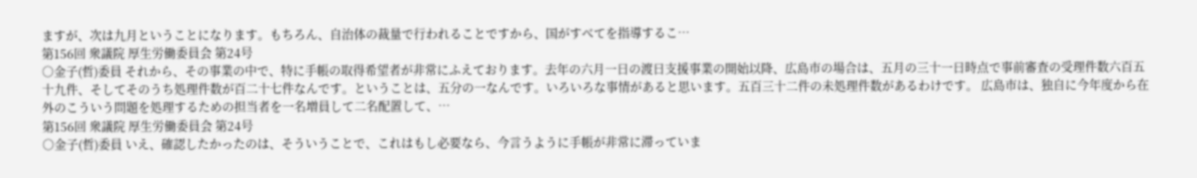ますが、次は九月ということになります。もちろん、自治体の裁量で行われることですから、国がすべてを指導するこ…
第156回 衆議院 厚生労働委員会 第24号
○金子(哲)委員 それから、その事業の中で、特に手帳の取得希望者が非常にふえております。去年の六月一日の渡日支援事業の開始以降、広島市の場合は、五月の三十一日時点で事前審査の受理件数六百五十九件、そしてそのうち処理件数が百二十七件なんです。ということは、五分の一なんです。いろいろな事情があると思います。五百三十二件の未処理件数があるわけです。 広島市は、独自に今年度から在外のこういう問題を処理するための担当者を一名増員して二名配置して、…
第156回 衆議院 厚生労働委員会 第24号
○金子(哲)委員 いえ、確認したかったのは、そういうことで、これはもし必要なら、今言うように手帳が非常に滞っていま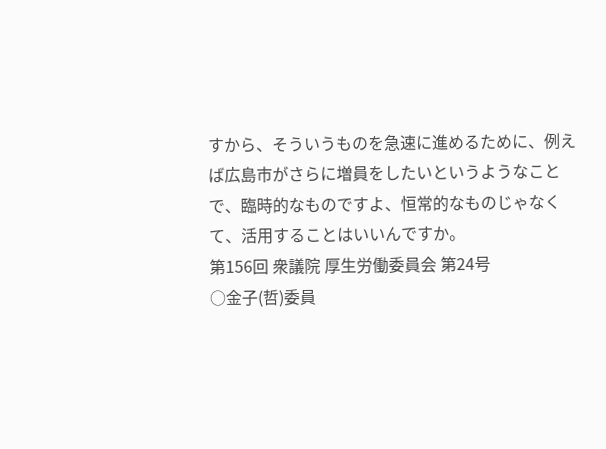すから、そういうものを急速に進めるために、例えば広島市がさらに増員をしたいというようなことで、臨時的なものですよ、恒常的なものじゃなくて、活用することはいいんですか。
第156回 衆議院 厚生労働委員会 第24号
○金子(哲)委員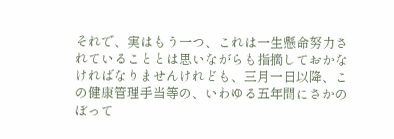それで、実はもう一つ、これは一生懸命努力されていることとは思いながらも指摘しておかなければなりませんけれども、三月一日以降、この健康管理手当等の、いわゆる五年間にさかのぼって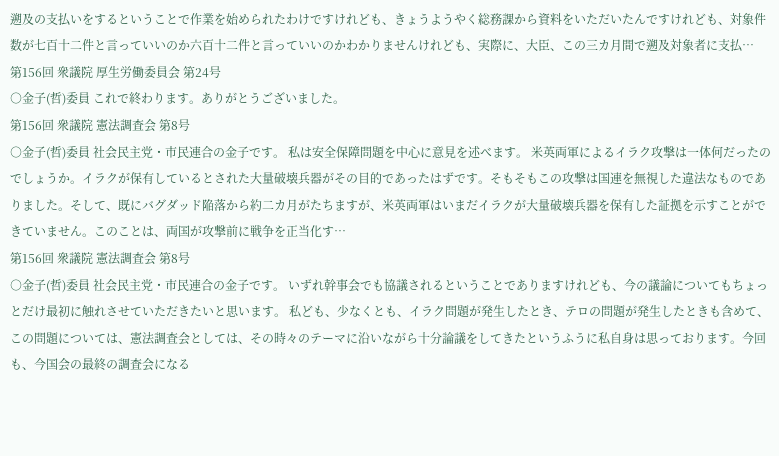遡及の支払いをするということで作業を始められたわけですけれども、きょうようやく総務課から資料をいただいたんですけれども、対象件数が七百十二件と言っていいのか六百十二件と言っていいのかわかりませんけれども、実際に、大臣、この三カ月間で遡及対象者に支払…
第156回 衆議院 厚生労働委員会 第24号
○金子(哲)委員 これで終わります。ありがとうございました。
第156回 衆議院 憲法調査会 第8号
○金子(哲)委員 社会民主党・市民連合の金子です。 私は安全保障問題を中心に意見を述べます。 米英両軍によるイラク攻撃は一体何だったのでしょうか。イラクが保有しているとされた大量破壊兵器がその目的であったはずです。そもそもこの攻撃は国連を無視した違法なものでありました。そして、既にバグダッド陥落から約二カ月がたちますが、米英両軍はいまだイラクが大量破壊兵器を保有した証拠を示すことができていません。このことは、両国が攻撃前に戦争を正当化す…
第156回 衆議院 憲法調査会 第8号
○金子(哲)委員 社会民主党・市民連合の金子です。 いずれ幹事会でも協議されるということでありますけれども、今の議論についてもちょっとだけ最初に触れさせていただきたいと思います。 私ども、少なくとも、イラク問題が発生したとき、テロの問題が発生したときも含めて、この問題については、憲法調査会としては、その時々のテーマに沿いながら十分論議をしてきたというふうに私自身は思っております。今回も、今国会の最終の調査会になる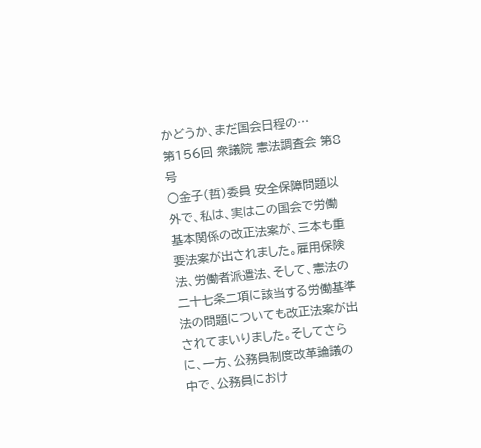かどうか、まだ国会日程の…
第156回 衆議院 憲法調査会 第8号
○金子(哲)委員 安全保障問題以外で、私は、実はこの国会で労働基本関係の改正法案が、三本も重要法案が出されました。雇用保険法、労働者派遣法、そして、憲法の二十七条二項に該当する労働基準法の問題についても改正法案が出されてまいりました。そしてさらに、一方、公務員制度改革論議の中で、公務員におけ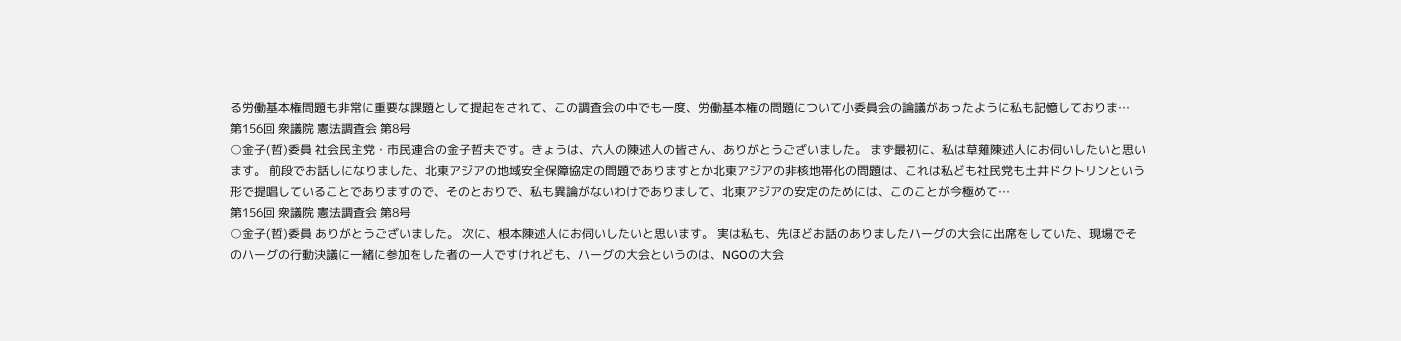る労働基本権問題も非常に重要な課題として提起をされて、この調査会の中でも一度、労働基本権の問題について小委員会の論議があったように私も記憶しておりま…
第156回 衆議院 憲法調査会 第8号
○金子(哲)委員 社会民主党・市民連合の金子哲夫です。きょうは、六人の陳述人の皆さん、ありがとうございました。 まず最初に、私は草薙陳述人にお伺いしたいと思います。 前段でお話しになりました、北東アジアの地域安全保障協定の問題でありますとか北東アジアの非核地帯化の問題は、これは私ども社民党も土井ドクトリンという形で提唱していることでありますので、そのとおりで、私も異論がないわけでありまして、北東アジアの安定のためには、このことが今極めて…
第156回 衆議院 憲法調査会 第8号
○金子(哲)委員 ありがとうございました。 次に、根本陳述人にお伺いしたいと思います。 実は私も、先ほどお話のありましたハーグの大会に出席をしていた、現場でそのハーグの行動決議に一緒に参加をした者の一人ですけれども、ハーグの大会というのは、NGOの大会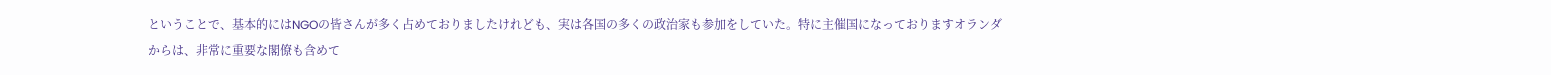ということで、基本的にはNGOの皆さんが多く占めておりましたけれども、実は各国の多くの政治家も参加をしていた。特に主催国になっておりますオランダからは、非常に重要な閣僚も含めて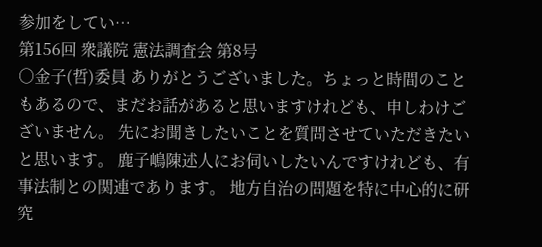参加をしてい…
第156回 衆議院 憲法調査会 第8号
○金子(哲)委員 ありがとうございました。ちょっと時間のこともあるので、まだお話があると思いますけれども、申しわけございません。 先にお聞きしたいことを質問させていただきたいと思います。 鹿子嶋陳述人にお伺いしたいんですけれども、有事法制との関連であります。 地方自治の問題を特に中心的に研究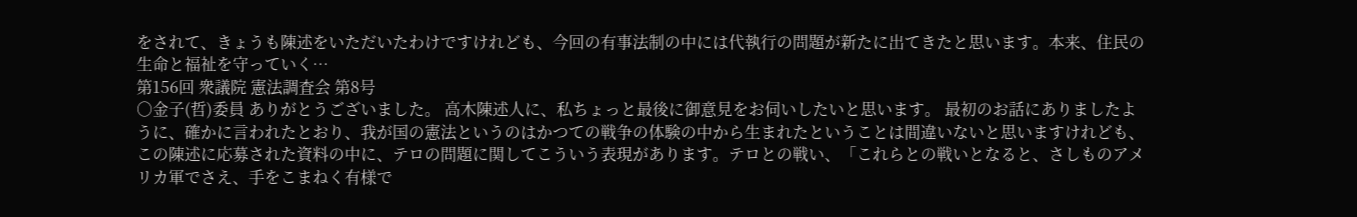をされて、きょうも陳述をいただいたわけですけれども、今回の有事法制の中には代執行の問題が新たに出てきたと思います。本来、住民の生命と福祉を守っていく…
第156回 衆議院 憲法調査会 第8号
○金子(哲)委員 ありがとうございました。 高木陳述人に、私ちょっと最後に御意見をお伺いしたいと思います。 最初のお話にありましたように、確かに言われたとおり、我が国の憲法というのはかつての戦争の体験の中から生まれたということは間違いないと思いますけれども、この陳述に応募された資料の中に、テロの問題に関してこういう表現があります。テロとの戦い、「これらとの戦いとなると、さしものアメリカ軍でさえ、手をこまねく有様で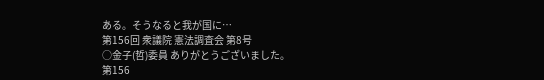ある。そうなると我が国に…
第156回 衆議院 憲法調査会 第8号
○金子(哲)委員 ありがとうございました。
第156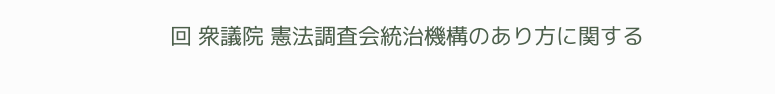回 衆議院 憲法調査会統治機構のあり方に関する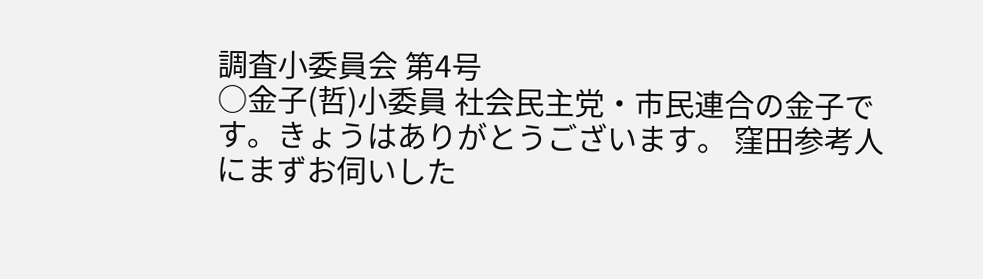調査小委員会 第4号
○金子(哲)小委員 社会民主党・市民連合の金子です。きょうはありがとうございます。 窪田参考人にまずお伺いした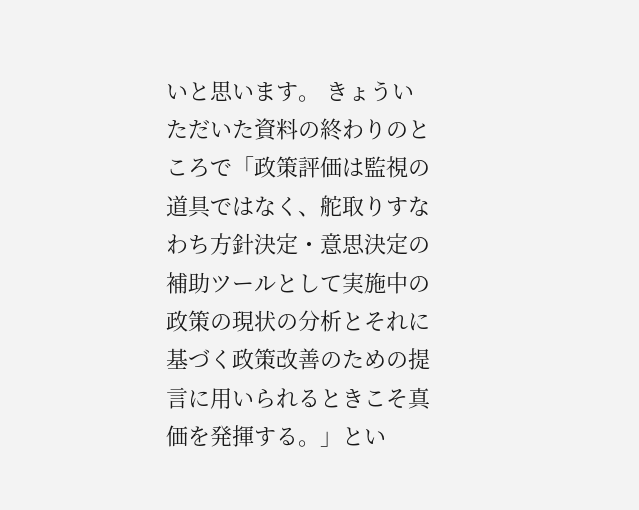いと思います。 きょういただいた資料の終わりのところで「政策評価は監視の道具ではなく、舵取りすなわち方針決定・意思決定の補助ツールとして実施中の政策の現状の分析とそれに基づく政策改善のための提言に用いられるときこそ真価を発揮する。」とい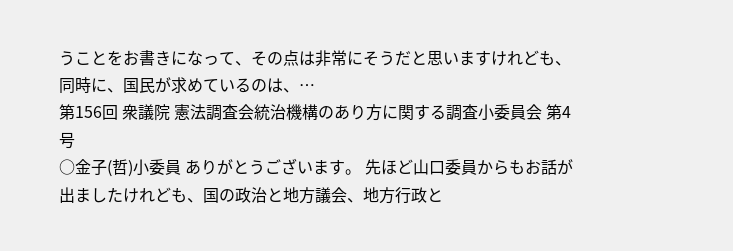うことをお書きになって、その点は非常にそうだと思いますけれども、同時に、国民が求めているのは、…
第156回 衆議院 憲法調査会統治機構のあり方に関する調査小委員会 第4号
○金子(哲)小委員 ありがとうございます。 先ほど山口委員からもお話が出ましたけれども、国の政治と地方議会、地方行政と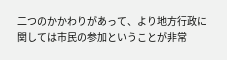二つのかかわりがあって、より地方行政に関しては市民の参加ということが非常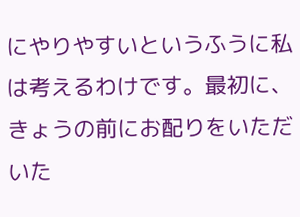にやりやすいというふうに私は考えるわけです。最初に、きょうの前にお配りをいただいた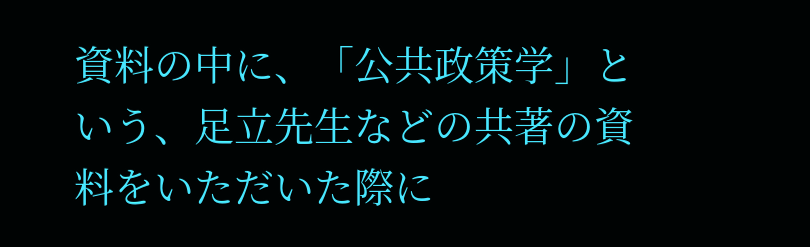資料の中に、「公共政策学」という、足立先生などの共著の資料をいただいた際に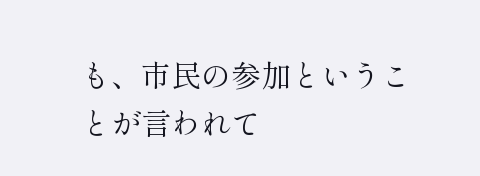も、市民の参加ということが言われて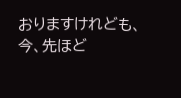おりますけれども、今、先ほど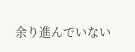余り進んでいない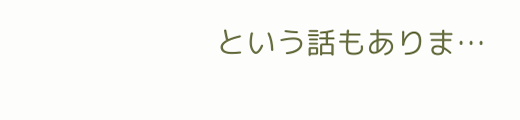という話もありま…